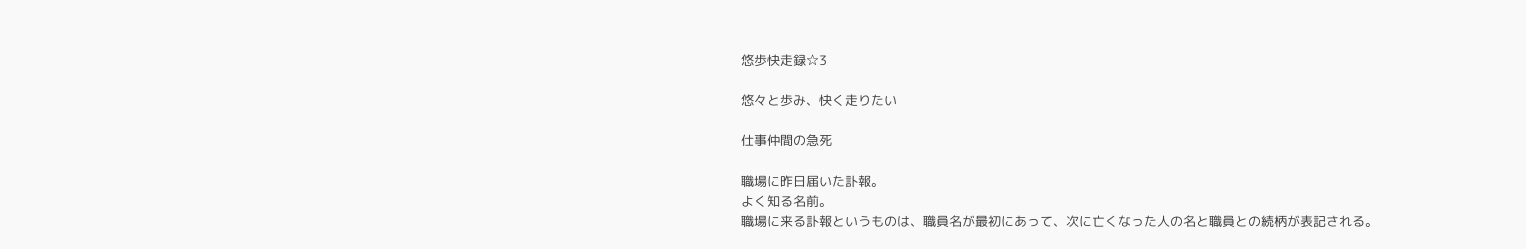悠歩快走録☆3

悠々と歩み、快く走りたい

仕事仲間の急死

職場に昨日届いた訃報。
よく知る名前。
職場に来る訃報というものは、職員名が最初にあって、次に亡くなった人の名と職員との続柄が表記される。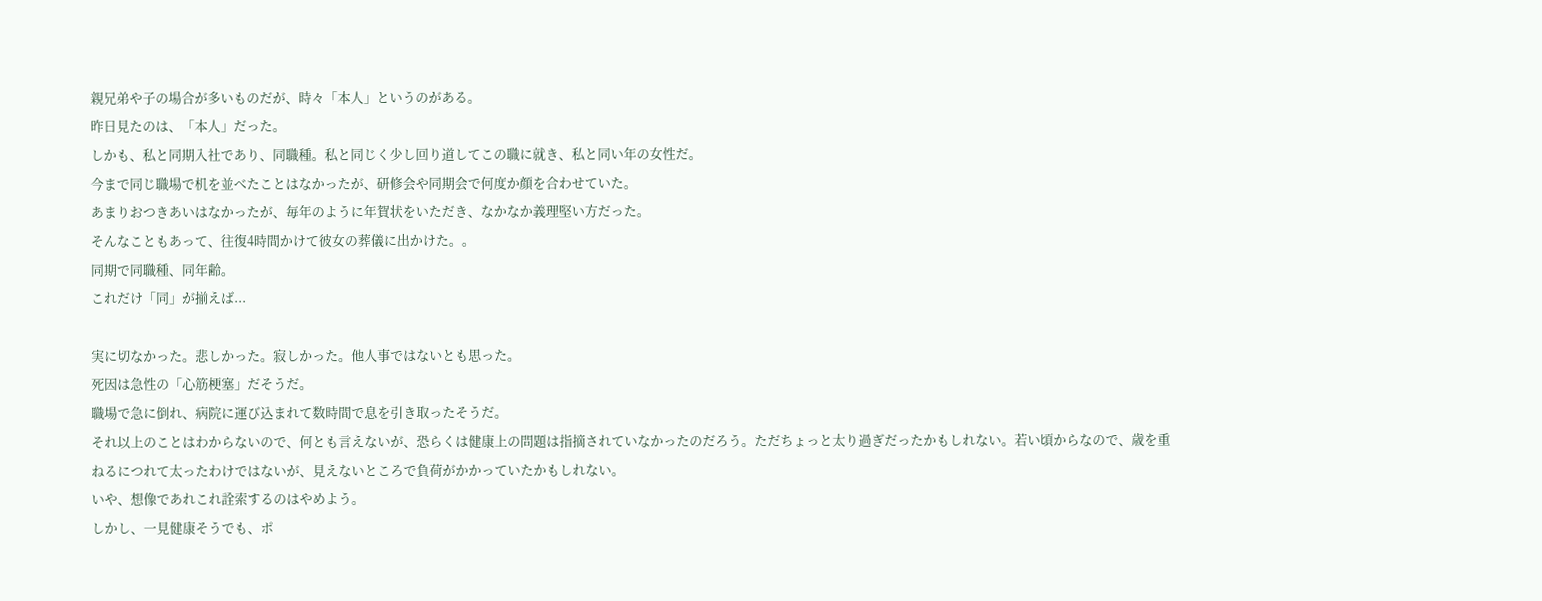親兄弟や子の場合が多いものだが、時々「本人」というのがある。
昨日見たのは、「本人」だった。
しかも、私と同期入社であり、同職種。私と同じく少し回り道してこの職に就き、私と同い年の女性だ。
今まで同じ職場で机を並べたことはなかったが、研修会や同期会で何度か顔を合わせていた。
あまりおつきあいはなかったが、毎年のように年賀状をいただき、なかなか義理堅い方だった。
そんなこともあって、往復4時間かけて彼女の葬儀に出かけた。。
同期で同職種、同年齢。
これだけ「同」が揃えば...

実に切なかった。悲しかった。寂しかった。他人事ではないとも思った。
死因は急性の「心筋梗塞」だそうだ。
職場で急に倒れ、病院に運び込まれて数時間で息を引き取ったそうだ。
それ以上のことはわからないので、何とも言えないが、恐らくは健康上の問題は指摘されていなかったのだろう。ただちょっと太り過ぎだったかもしれない。若い頃からなので、歳を重ねるにつれて太ったわけではないが、見えないところで負荷がかかっていたかもしれない。
いや、想像であれこれ詮索するのはやめよう。
しかし、一見健康そうでも、ポ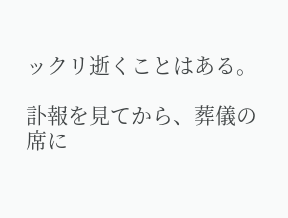ックリ逝くことはある。

訃報を見てから、葬儀の席に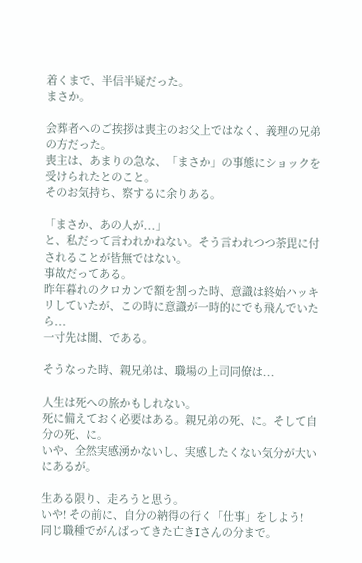着くまで、半信半疑だった。
まさか。

会葬者へのご挨拶は喪主のお父上ではなく、義理の兄弟の方だった。
喪主は、あまりの急な、「まさか」の事態にショックを受けられたとのこと。
そのお気持ち、察するに余りある。

「まさか、あの人が...」
と、私だって言われかねない。そう言われつつ荼毘に付されることが皆無ではない。
事故だってある。
昨年暮れのクロカンで額を割った時、意識は終始ハッキリしていたが、この時に意識が一時的にでも飛んでいたら...
一寸先は闇、である。

そうなった時、親兄弟は、職場の上司同僚は...

人生は死への旅かもしれない。
死に備えておく必要はある。親兄弟の死、に。そして自分の死、に。
いや、全然実感湧かないし、実感したくない気分が大いにあるが。

生ある限り、走ろうと思う。
いや! その前に、自分の納得の行く「仕事」をしよう!
同じ職種でがんばってきた亡きIさんの分まで。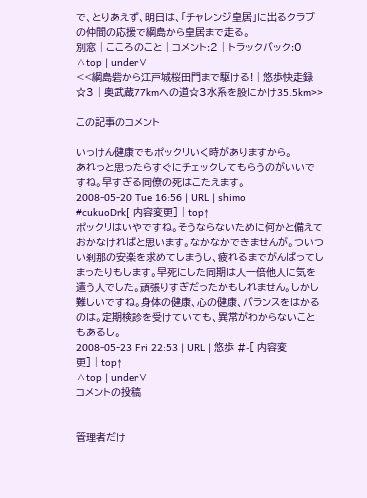で、とりあえず、明日は、「チャレンジ皇居」に出るクラブの仲間の応援で綱島から皇居まで走る。
別窓 | こころのこと | コメント:2 | トラックバック:0
∧top | under∨
<<綱島砦から江戸城桜田門まで駆ける! | 悠歩快走録☆3 | 奥武蔵77kmへの道☆3水系を股にかけ35.5km>>

この記事のコメント

いっけん健康でもポックリいく時がありますから。
あれっと思ったらすぐにチェックしてもらうのがいいですね。早すぎる同僚の死はこたえます。
2008-05-20 Tue 16:56 | URL | shimo #cukuoDrk[ 内容変更] | top↑
ポックリはいやですね。そうならないために何かと備えておかなければと思います。なかなかできませんが。ついつい刹那の安楽を求めてしまうし、疲れるまでがんばってしまったりもします。早死にした同期は人一倍他人に気を遣う人でした。頑張りすぎだったかもしれません。しかし難しいですね。身体の健康、心の健康、バランスをはかるのは。定期検診を受けていても、異常がわからないこともあるし。
2008-05-23 Fri 22:53 | URL | 悠歩 #-[ 内容変更] | top↑
∧top | under∨
コメントの投稿


管理者だけ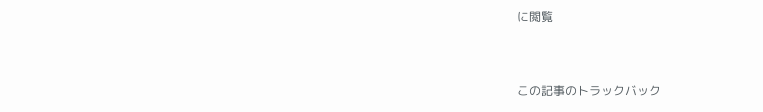に閲覧


この記事のトラックバック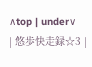∧top | under∨
| 悠歩快走録☆3 |